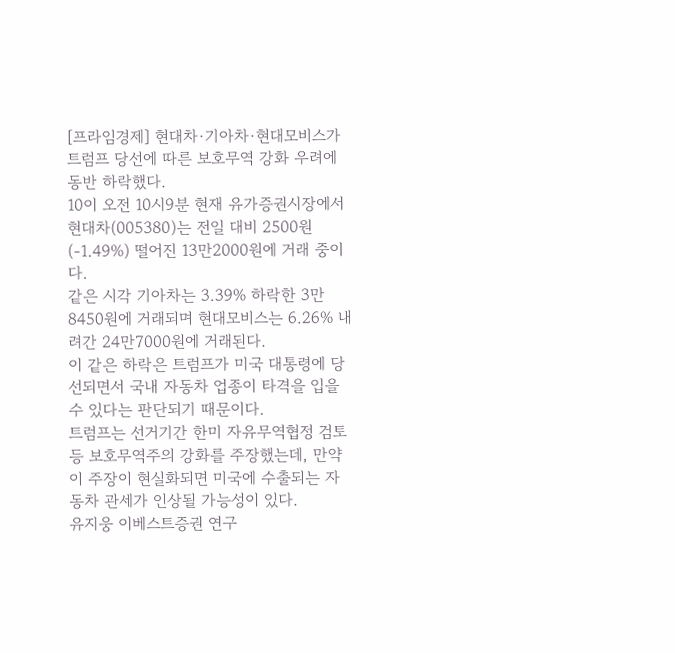[프라임경제] 현대차·기아차·현대모비스가 트럼프 당선에 따른 보호무역 강화 우려에 동반 하락했다.
10이 오전 10시9분 현재 유가증권시장에서 현대차(005380)는 전일 대비 2500원(-1.49%) 떨어진 13만2000원에 거래 중이다.
같은 시각 기아차는 3.39% 하락한 3만8450원에 거래되며 현대모비스는 6.26% 내려간 24만7000원에 거래된다.
이 같은 하락은 트럼프가 미국 대통령에 당선되면서 국내 자동차 업종이 타격을 입을 수 있다는 판단되기 때문이다.
트럼프는 선거기간 한미 자유무역협정 검토 등 보호무역주의 강화를 주장했는데, 만약 이 주장이 현실화되면 미국에 수출되는 자동차 관세가 인상될 가능성이 있다.
유지웅 이베스트증권 연구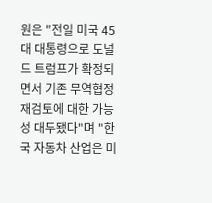원은 "전일 미국 45대 대통령으로 도널드 트럼프가 확정되면서 기존 무역협정 재검토에 대한 가능성 대두됐다"며 "한국 자동차 산업은 미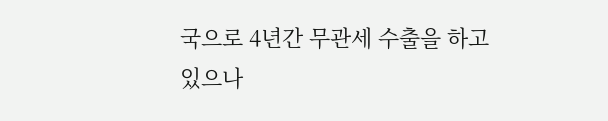국으로 4년간 무관세 수출을 하고 있으나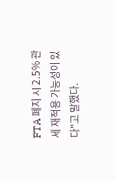FTA 폐지 시 2.5% 관세 재적용 가능성이 있다"고 말했다.